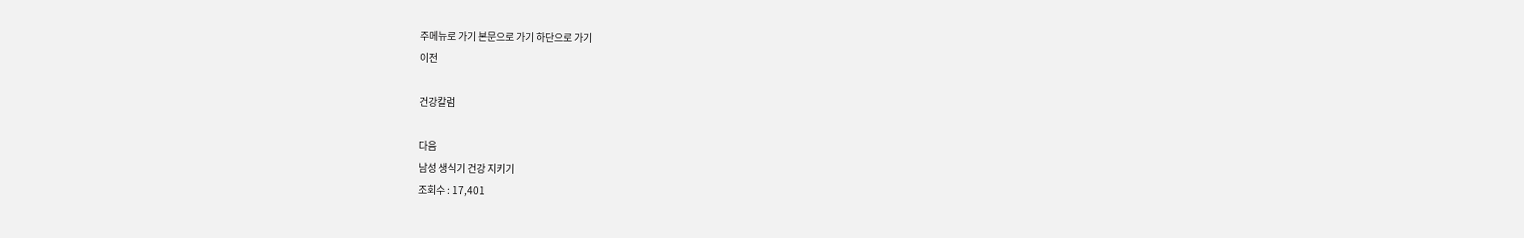주메뉴로 가기 본문으로 가기 하단으로 가기
이전

건강칼럼

다음
남성 생식기 건강 지키기
조회수 : 17,401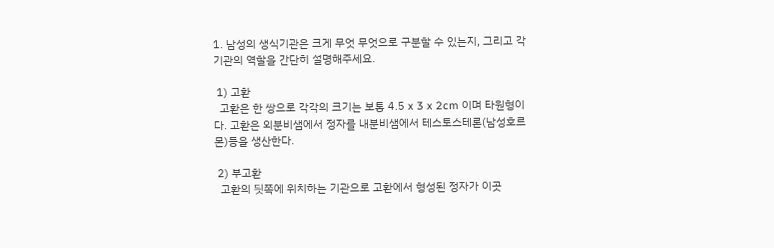1. 남성의 생식기관은 크게 무엇 무엇으로 구분할 수 있는지, 그리고 각 기관의 역할을 간단히 설명해주세요.

 1) 고환
  고환은 한 쌍으로 각각의 크기는 보통 4.5 x 3 x 2cm 이며 타원형이다. 고환은 외분비샘에서 정자를 내분비샘에서 테스토스테론(남성호르몬)등을 생산한다.

 2) 부고환
  고환의 딋쪽에 위치하는 기관으로 고환에서 형성된 정자가 이곳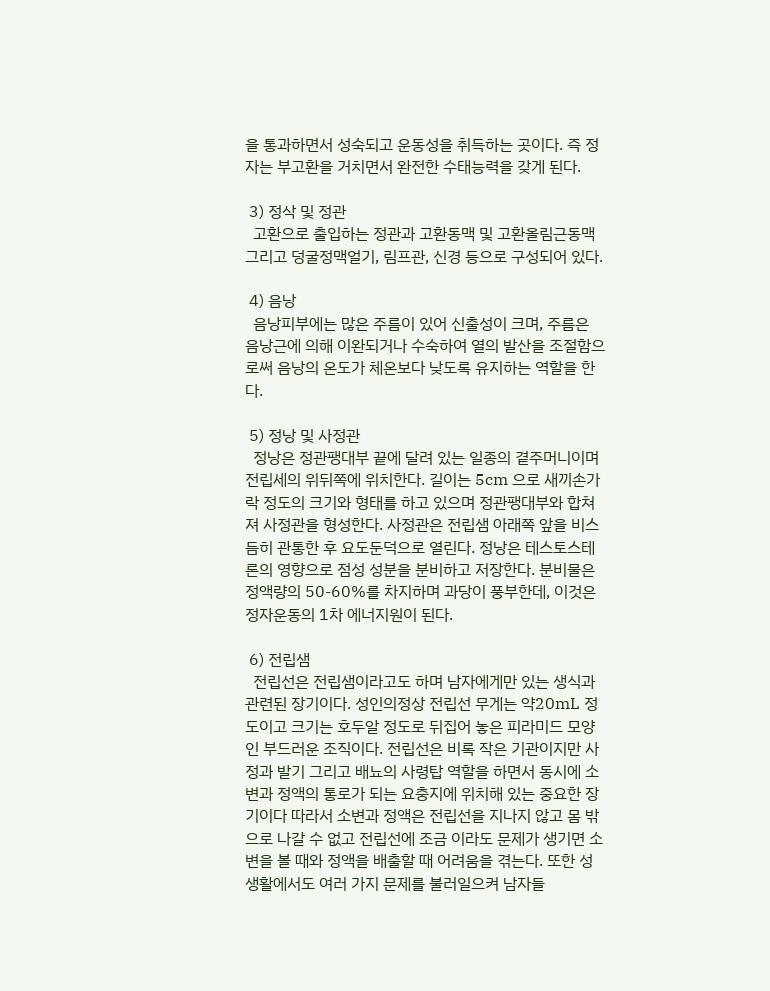을 통과하면서 성숙되고 운동성을 취득하는 곳이다. 즉 정자는 부고환을 거치면서 완전한 수태능력을 갖게 된다.

 3) 정삭 및 정관
  고환으로 출입하는 정관과 고환동맥 및 고환올림근동맥 그리고 덩굴정맥얼기, 림프관, 신경 등으로 구성되어 있다.

 4) 음낭
  음낭피부에는 많은 주름이 있어 신출성이 크며, 주름은 음낭근에 의해 이완되거나 수숙하여 열의 발산을 조절함으로써 음낭의 온도가 체온보다 낮도록 유지하는 역할을 한다.

 5) 정낭 및 사정관
  정낭은 정관팽대부 끝에 달려 있는 일종의 곁주머니이며 전립세의 위뒤쪽에 위치한다. 길이는 5cm 으로 새끼손가락 정도의 크기와 형태를 하고 있으며 정관팽대부와 합쳐져 사정관을 형성한다. 사정관은 전립샘 아래쪽 앞을 비스듬히 관통한 후 요도둔덕으로 열린다. 정낭은 테스토스테론의 영향으로 점성 성분을 분비하고 저장한다. 분비물은 정액량의 50-60%를 차지하며 과당이 풍부한데, 이것은 정자운동의 1차 에너지원이 된다.

 6) 전립샘
  전립선은 전립샘이라고도 하며 남자에게만 있는 생식과 관련된 장기이다. 성인의정상 전립선 무게는 약20mL 정도이고 크기는 호두알 정도로 뒤집어 놓은 피라미드 모양인 부드러운 조직이다. 전립선은 비록 작은 기관이지만 사정과 발기 그리고 배뇨의 사령탑 역할을 하면서 동시에 소변과 정액의 통로가 되는 요충지에 위치해 있는 중요한 장기이다 따라서 소변과 정액은 전립선을 지나지 않고 몸 밖으로 나갈 수 없고 전립선에 조금 이라도 문제가 생기면 소변을 볼 때와 정액을 배출할 때 어려움을 겪는다. 또한 성생활에서도 여러 가지 문제를 불러일으켜 남자들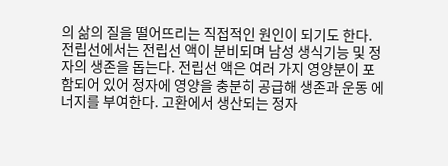의 삶의 질을 떨어뜨리는 직접적인 원인이 되기도 한다. 전립선에서는 전립선 액이 분비되며 남성 생식기능 및 정자의 생존을 돕는다. 전립선 액은 여러 가지 영양분이 포함되어 있어 정자에 영양을 충분히 공급해 생존과 운동 에너지를 부여한다. 고환에서 생산되는 정자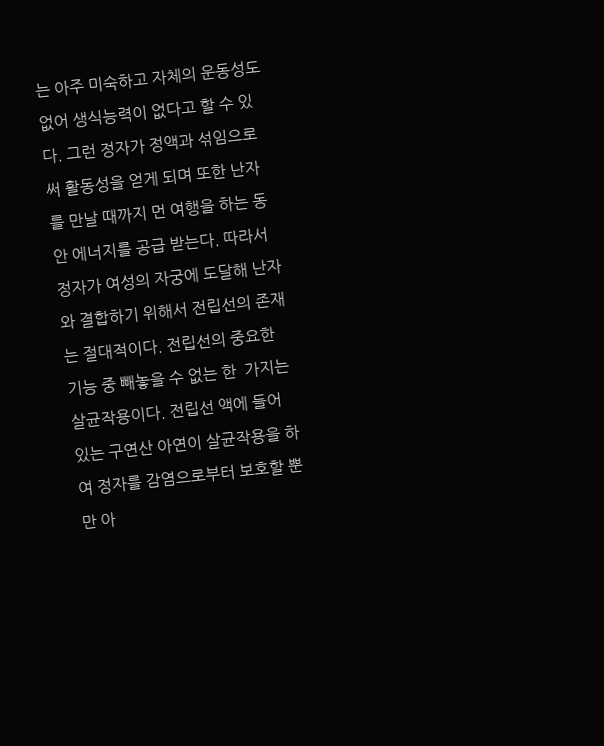는 아주 미숙하고 자체의 운동성도 없어 생식능력이 없다고 할 수 있다. 그런 정자가 정액과 섞임으로써 활동성을 얻게 되며 또한 난자를 만날 때까지 먼 여행을 하는 동안 에너지를 공급 받는다. 따라서 정자가 여성의 자궁에 도달해 난자와 결합하기 위해서 전립선의 존재는 절대적이다. 전립선의 중요한 기능 중 빼놓을 수 없는 한  가지는 살균작용이다. 전립선 액에 들어있는 구연산 아연이 살균작용을 하여 정자를 감염으로부터 보호할 뿐만 아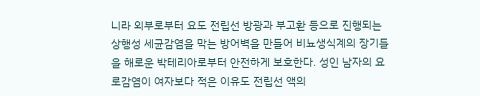니라 외부로부터 요도 전립선 방광과 부고환 등으로 진행되는 상행성 세균감염을 막는 방어벽을 만들어 비뇨생식계의 장기들을 해로운 박테리아로부터 안전하게 보호한다. 성인 남자의 요로감염이 여자보다 적은 이유도 전립선 액의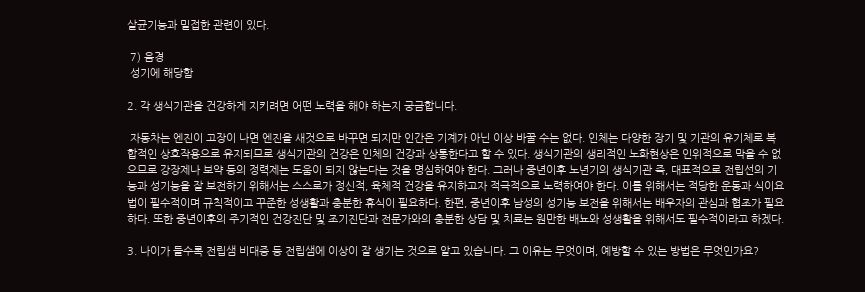살균기능과 밀접한 관련이 있다.

 7) 음경
 성기에 해당함

2. 각 생식기관을 건강하게 지키려면 어떤 노력을 해야 하는지 궁금합니다.

 자동차는 엔진이 고장이 나면 엔진을 새것으로 바꾸면 되지만 인간은 기계가 아닌 이상 바꿀 수는 없다. 인체는 다양한 장기 및 기관의 유기체로 복합적인 상호작용으로 유지되므로 생식기관의 건강은 인체의 건강과 상통한다고 할 수 있다. 생식기관의 생리적인 노화현상은 인위적으로 막을 수 없으므로 강장제나 보약 등의 정력제는 도움이 되지 않는다는 것을 명심하여야 한다. 그러나 중년이후 노년기의 생식기관 즉, 대표적으로 전립선의 기능과 성기능을 잘 보전하기 위해서는 스스로가 정신적, 육체적 건강을 유지하고자 적극적으로 노력하여야 한다. 이를 위해서는 적당한 운동과 식이요법이 필수적이며 규칙적이고 꾸준한 성생활과 충분한 휴식이 필요하다. 한편, 중년이후 남성의 성기능 보전을 위해서는 배우자의 관심과 협조가 필요하다. 또한 중년이후의 주기적인 건강진단 및 조기진단과 전문가와의 충분한 상담 및 치료는 원만한 배뇨와 성생활을 위해서도 필수적이라고 하겠다.

3. 나이가 들수록 전립샘 비대증 등 전립샘에 이상이 잘 생기는 것으로 알고 있습니다. 그 이유는 무엇이며, 예방할 수 있는 방법은 무엇인가요?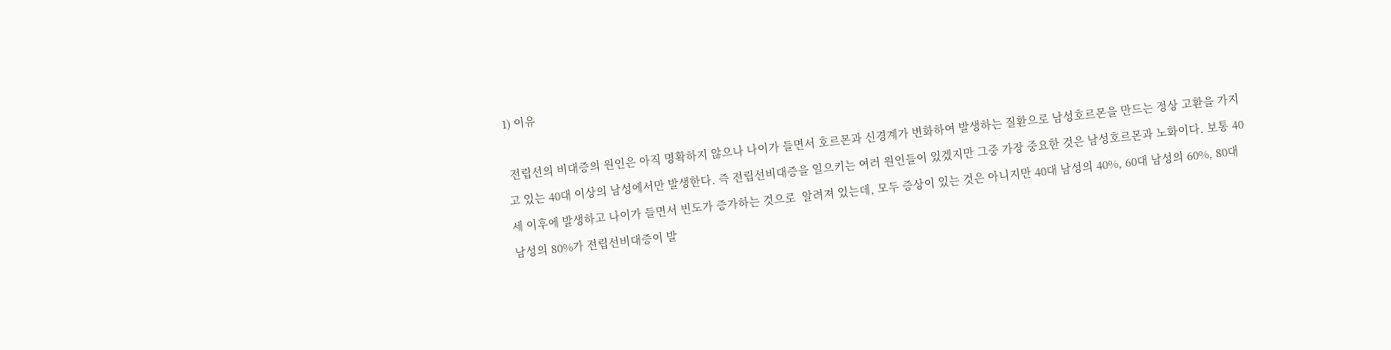1) 이유

 전립선의 비대증의 원인은 아직 명확하지 않으나 나이가 들면서 호르몬과 신경계가 변화하여 발생하는 질환으로 남성호르몬을 만드는 정상 고환을 가지고 있는 40대 이상의 남성에서만 발생한다. 즉 전립선비대증을 일으키는 여러 원인들이 있겠지만 그중 가장 중요한 것은 남성호르몬과 노화이다. 보통 40세 이후에 발생하고 나이가 들면서 빈도가 증가하는 것으로  알려져 있는데, 모두 증상이 있는 것은 아니지만 40대 남성의 40%, 60대 남성의 60%, 80대 남성의 80%가 전립선비대증이 발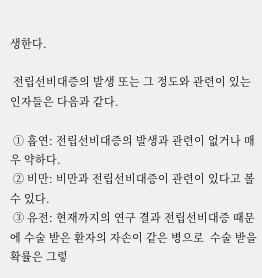생한다.

 전립선비대증의 발생 또는 그 정도와 관련이 있는 인자들은 다음과 같다.

 ① 흡연: 전립선비대증의 발생과 관련이 없거나 매우 약하다.
 ② 비만: 비만과 전립선비대증이 관련이 있다고 볼 수 있다.
 ③ 유전: 현재까지의 연구 결과 전립선비대증 때문에 수술 받은 환자의 자손이 같은 병으로  수술 받을 확률은 그렇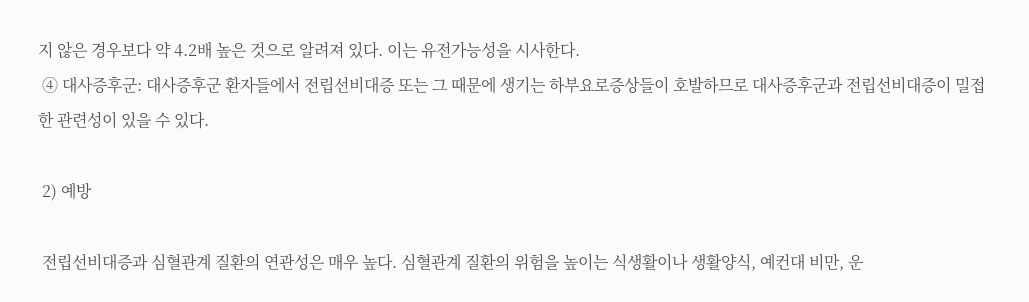지 않은 경우보다 약 4.2배 높은 것으로 알려져 있다. 이는 유전가능성을 시사한다.
 ④ 대사증후군: 대사증후군 환자들에서 전립선비대증 또는 그 때문에 생기는 하부요로증상들이 호발하므로 대사증후군과 전립선비대증이 밀접한 관련성이 있을 수 있다.

 2) 예방

 전립선비대증과 심혈관계 질환의 연관성은 매우 높다. 심혈관계 질환의 위험을 높이는 식생활이나 생활양식, 예컨대 비만, 운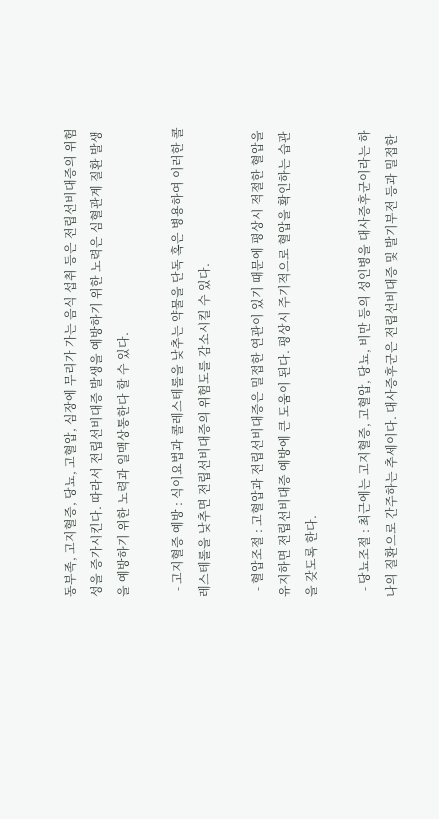동부족, 고지혈증, 당뇨, 고혈압, 심장에 무리가 가는 음식 섭취 등은 전립선비대증의 위험성을 증가시킨다. 따라서 전립선비대증 발생을 예방하기 위한 노력은 심혈관계 질환 발생을 예방하기 위한 노력과 일맥상통한다 할 수 있다.

  - 고지혈증 예방 : 식이요법과 콜레스테롤을 낮추는 약물을 단독 혹은 병용하여 이러한 콜레스테롤을 낮추면 전립선비대증의 위험도를 감소시킬 수 있다.

  - 혈압조절 : 고혈압과 전립선비대증은 밀접한 연관이 있기 때문에 평상시 적절한 혈압을 유지하면 전립선비대증 예방에 큰 도움이 된다. 평상시 주기적으로 혈압을 확인하는 습관을 갖도록 한다.

  - 당뇨조절 : 최근에는 고지혈증, 고혈압, 당뇨, 비만 등의 성인병을 대사증후군이라는 하나의 질환으로 간주하는 추세이다. 대사증후군은 전립선비대증 및 발기부전 등과 밀접한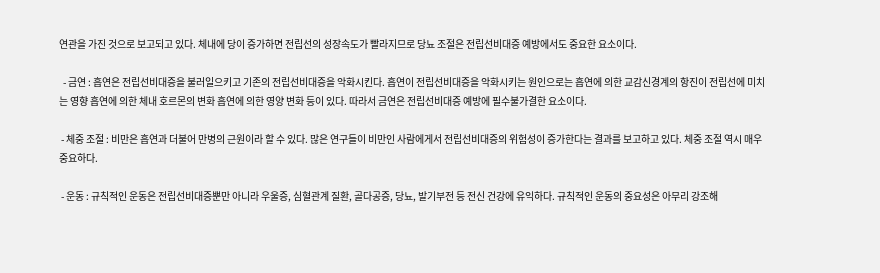연관을 가진 것으로 보고되고 있다. 체내에 당이 증가하면 전립선의 성장속도가 빨라지므로 당뇨 조절은 전립선비대증 예방에서도 중요한 요소이다.

  - 금연 : 흡연은 전립선비대증을 불러일으키고 기존의 전립선비대증을 악화시킨다. 흡연이 전립선비대증을 악화시키는 원인으로는 흡연에 의한 교감신경계의 항진이 전립선에 미치는 영향 흡연에 의한 체내 호르몬의 변화 흡연에 의한 영양 변화 등이 있다. 따라서 금연은 전립선비대증 예방에 필수불가결한 요소이다.

 - 체중 조절 : 비만은 흡연과 더불어 만병의 근원이라 할 수 있다. 많은 연구들이 비만인 사람에게서 전립선비대증의 위험성이 증가한다는 결과를 보고하고 있다. 체중 조절 역시 매우 중요하다.

 - 운동 : 규칙적인 운동은 전립선비대증뿐만 아니라 우울증, 심혈관계 질환, 골다공증, 당뇨, 발기부전 등 전신 건강에 유익하다. 규칙적인 운동의 중요성은 아무리 강조해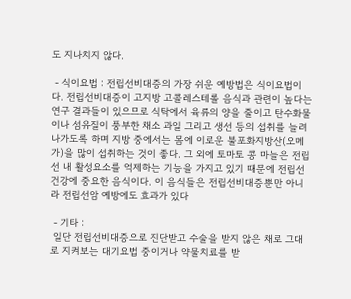도 지나치지 않다.

 - 식이요법 : 전립선비대증의 가장 쉬운 예방법은 식이요법이다. 전립선비대증이 고지방 고콜레스테롤 음식과 관련이 높다는 연구 결과들이 있으므로 식탁에서 육류의 양을 줄이고 탄수화물이나 섬유질이 풍부한 채소 과일 그리고 생선 등의 섭취를 늘려 나가도록 하며 지방 중에서는 몸에 이로운 불포화지방산(오메가)을 많이 섭취하는 것이 좋다. 그 외에 토마토 콩 마늘은 전립선 내 활성요소를 억제하는 기능을 가지고 있기 때문에 전립선 건강에 중요한 음식이다. 이 음식들은 전립선비대증뿐만 아니라 전립선암 예방에도 효과가 있다

 - 기타 :
 일단 전립선비대증으로 진단받고 수술을 받지 않은 채로 그대로 지켜보는 대기요법 중이거나 약물치료를 받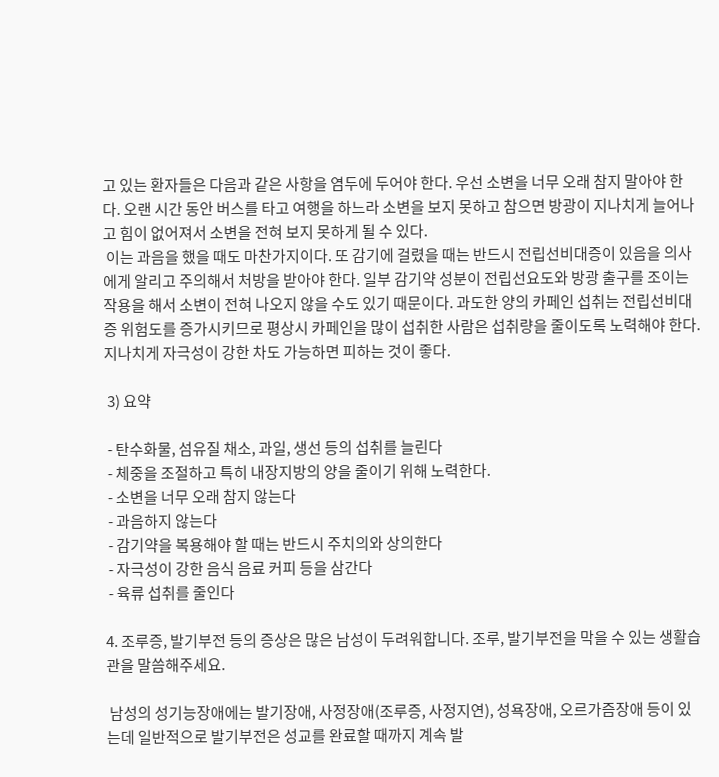고 있는 환자들은 다음과 같은 사항을 염두에 두어야 한다. 우선 소변을 너무 오래 참지 말아야 한다. 오랜 시간 동안 버스를 타고 여행을 하느라 소변을 보지 못하고 참으면 방광이 지나치게 늘어나고 힘이 없어져서 소변을 전혀 보지 못하게 될 수 있다.
 이는 과음을 했을 때도 마찬가지이다. 또 감기에 걸렸을 때는 반드시 전립선비대증이 있음을 의사에게 알리고 주의해서 처방을 받아야 한다. 일부 감기약 성분이 전립선요도와 방광 출구를 조이는 작용을 해서 소변이 전혀 나오지 않을 수도 있기 때문이다. 과도한 양의 카페인 섭취는 전립선비대증 위험도를 증가시키므로 평상시 카페인을 많이 섭취한 사람은 섭취량을 줄이도록 노력해야 한다. 지나치게 자극성이 강한 차도 가능하면 피하는 것이 좋다.

 3) 요약

 - 탄수화물, 섬유질 채소, 과일, 생선 등의 섭취를 늘린다
 - 체중을 조절하고 특히 내장지방의 양을 줄이기 위해 노력한다.
 - 소변을 너무 오래 참지 않는다
 - 과음하지 않는다
 - 감기약을 복용해야 할 때는 반드시 주치의와 상의한다
 - 자극성이 강한 음식 음료 커피 등을 삼간다
 - 육류 섭취를 줄인다

4. 조루증, 발기부전 등의 증상은 많은 남성이 두려워합니다. 조루, 발기부전을 막을 수 있는 생활습관을 말씀해주세요.

 남성의 성기능장애에는 발기장애, 사정장애(조루증, 사정지연), 성욕장애, 오르가즘장애 등이 있는데 일반적으로 발기부전은 성교를 완료할 때까지 계속 발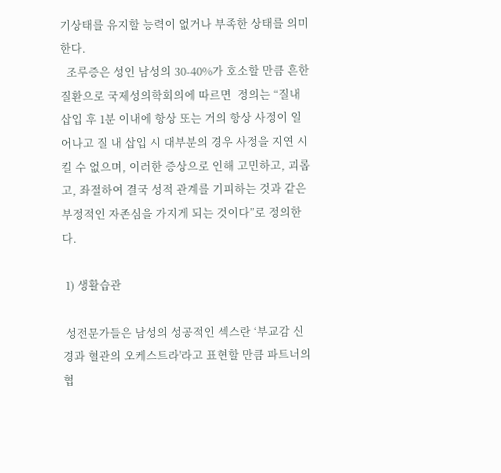기상태를 유지할 능력이 없거나 부족한 상태를 의미한다.
  조루증은 성인 남성의 30-40%가 호소할 만큼 흔한 질환으로 국제성의학회의에 따르면  정의는 “질내 삽입 후 1분 이내에 항상 또는 거의 항상 사정이 일어나고 질 내 삽입 시 대부분의 경우 사정을 지연 시킬 수 없으며, 이러한 증상으로 인해 고민하고, 괴롭고, 좌절하여 결국 성적 관계를 기피하는 것과 같은 부정적인 자존심을 가지게 되는 것이다”로 정의한다.

 1) 생활습관

 성전문가들은 남성의 성공적인 섹스란 ‘부교감 신경과 혈관의 오케스트라'라고 표현할 만큼 파트너의 협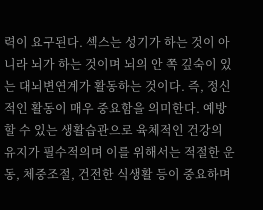력이 요구된다. 섹스는 성기가 하는 것이 아니라 뇌가 하는 것이며 뇌의 안 쪽 깊숙이 있는 대뇌변연계가 활동하는 것이다. 즉, 정신적인 활동이 매우 중요함을 의미한다. 예방할 수 있는 생활습관으로 육체적인 건강의 유지가 필수적의며 이를 위해서는 적절한 운동, 체중조절, 건전한 식생활 등이 중요하며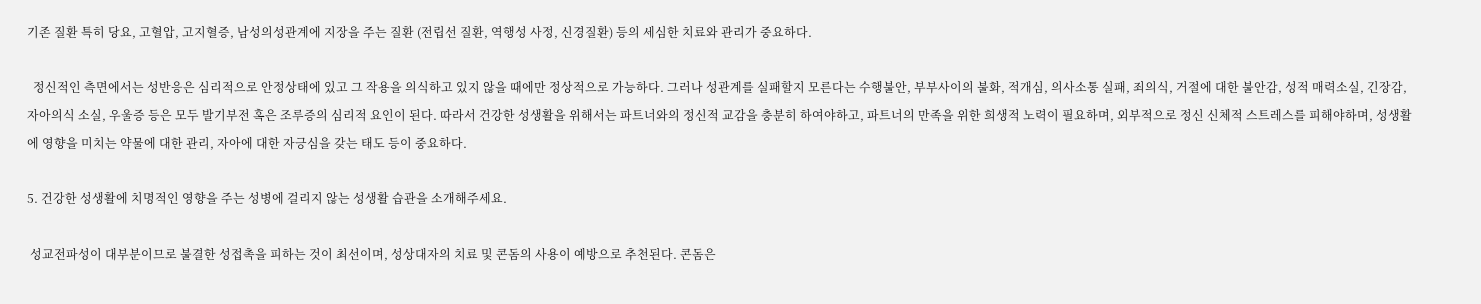기존 질환 특히 당요, 고혈압, 고지혈증, 남성의성관계에 지장을 주는 질환 (전립선 질환, 역행성 사정, 신경질환) 등의 세심한 치료와 관리가 중요하다.

  정신적인 측면에서는 성반응은 심리적으로 안정상태에 있고 그 작용을 의식하고 있지 않을 때에만 정상적으로 가능하다. 그러나 성관계를 실패할지 모른다는 수행불안, 부부사이의 불화, 적개심, 의사소통 실패, 죄의식, 거절에 대한 불안감, 성적 매력소실, 긴장감, 자아의식 소실, 우울증 등은 모두 발기부전 혹은 조루증의 심리적 요인이 된다. 따라서 건강한 성생활을 위해서는 파트너와의 정신적 교감을 충분히 하여야하고, 파트너의 만족을 위한 희생적 노력이 필요하며, 외부적으로 정신 신체적 스트레스를 피해야하며, 성생활에 영향을 미치는 약물에 대한 관리, 자아에 대한 자긍심을 갖는 태도 등이 중요하다.

5. 건강한 성생활에 치명적인 영향을 주는 성병에 걸리지 않는 성생활 습관을 소개해주세요.

 성교전파성이 대부분이므로 불결한 성접촉을 피하는 것이 최선이며, 성상대자의 치료 및 콘돔의 사용이 예방으로 추천된다. 콘돔은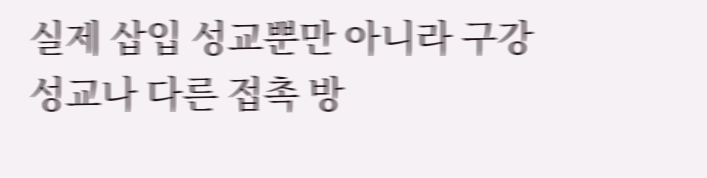실제 삽입 성교뿐만 아니라 구강성교나 다른 접촉 방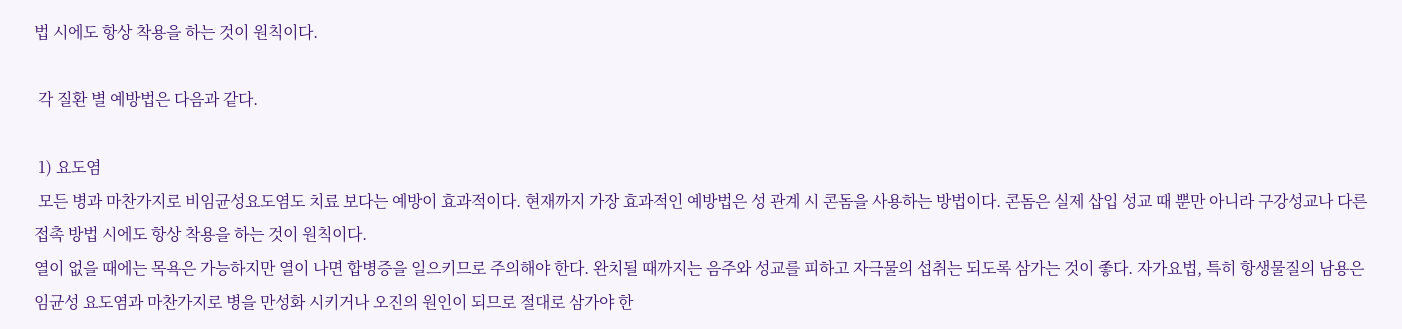법 시에도 항상 착용을 하는 것이 원칙이다.

 각 질환 별 예방법은 다음과 같다.

 1) 요도염
 모든 병과 마찬가지로 비임균성요도염도 치료 보다는 예방이 효과적이다. 현재까지 가장 효과적인 예방법은 성 관계 시 콘돔을 사용하는 방법이다. 콘돔은 실제 삽입 성교 때 뿐만 아니라 구강성교나 다른 접촉 방법 시에도 항상 착용을 하는 것이 원칙이다.
열이 없을 때에는 목욕은 가능하지만 열이 나면 합병증을 일으키므로 주의해야 한다. 완치될 때까지는 음주와 성교를 피하고 자극물의 섭취는 되도록 삼가는 것이 좋다. 자가요법, 특히 항생물질의 남용은 임균성 요도염과 마찬가지로 병을 만성화 시키거나 오진의 원인이 되므로 절대로 삼가야 한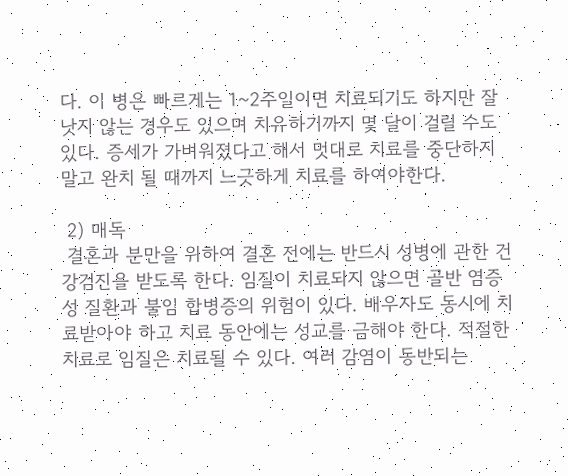다. 이 병은 빠르게는 1~2주일이면 치료되기도 하지만 잘 낫지 않는 경우도 있으며 치유하기까지 몇 달이 걸릴 수도 있다. 증세가 가벼워졌다고 해서 멋대로 치료를 중단하지 말고 완치 될 때까지 느긋하게 치료를 하여야한다.

 2) 매독
 결혼과 분만을 위하여 결혼 전에는 반드시 성병에 관한 건강검진을 받도록 한다. 임질이 치료되지 않으면 골반 염증성 질환과 불임 합병증의 위험이 있다. 배우자도 동시에 치료받아야 하고 치료 동안에는 성교를 금해야 한다. 적절한 치료로 임질은 치료될 수 있다. 여러 감염이 동반되는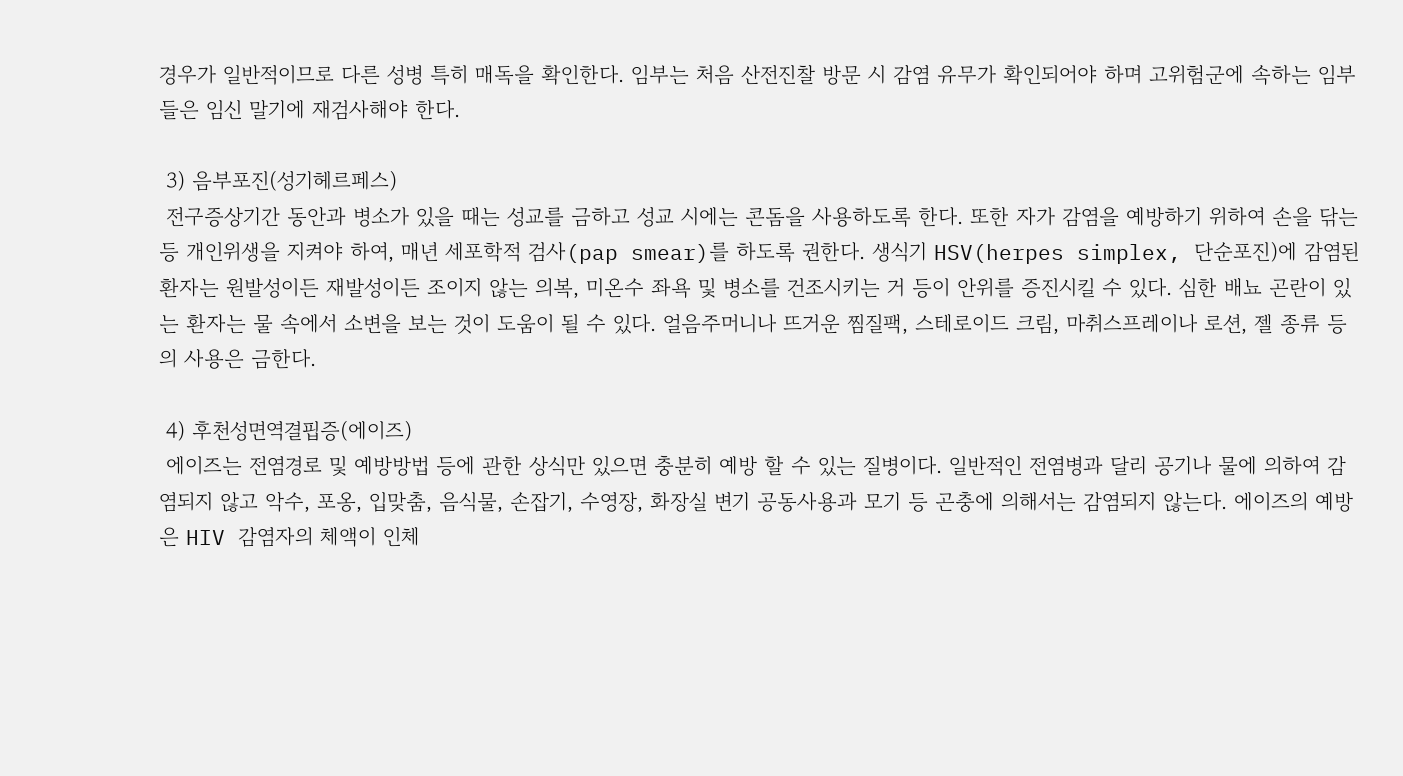경우가 일반적이므로 다른 성병 특히 매독을 확인한다. 임부는 처음 산전진찰 방문 시 감염 유무가 확인되어야 하며 고위험군에 속하는 임부들은 임신 말기에 재검사해야 한다.

 3) 음부포진(성기헤르페스)
 전구증상기간 동안과 병소가 있을 때는 성교를 금하고 성교 시에는 콘돔을 사용하도록 한다. 또한 자가 감염을 예방하기 위하여 손을 닦는 등 개인위생을 지켜야 하여, 매년 세포학적 검사(pap smear)를 하도록 권한다. 생식기 HSV(herpes simplex, 단순포진)에 감염된 환자는 원발성이든 재발성이든 조이지 않는 의복, 미온수 좌욕 및 병소를 건조시키는 거 등이 안위를 증진시킬 수 있다. 심한 배뇨 곤란이 있는 환자는 물 속에서 소변을 보는 것이 도움이 될 수 있다. 얼음주머니나 뜨거운 찜질팩, 스테로이드 크림, 마취스프레이나 로션, 젤 종류 등의 사용은 금한다.

 4) 후천성면역결핍증(에이즈)
 에이즈는 전염경로 및 예방방법 등에 관한 상식만 있으면 충분히 예방 할 수 있는 질병이다. 일반적인 전염병과 달리 공기나 물에 의하여 감염되지 않고 악수, 포옹, 입맞춤, 음식물, 손잡기, 수영장, 화장실 변기 공동사용과 모기 등 곤충에 의해서는 감염되지 않는다. 에이즈의 예방은 HIV 감염자의 체액이 인체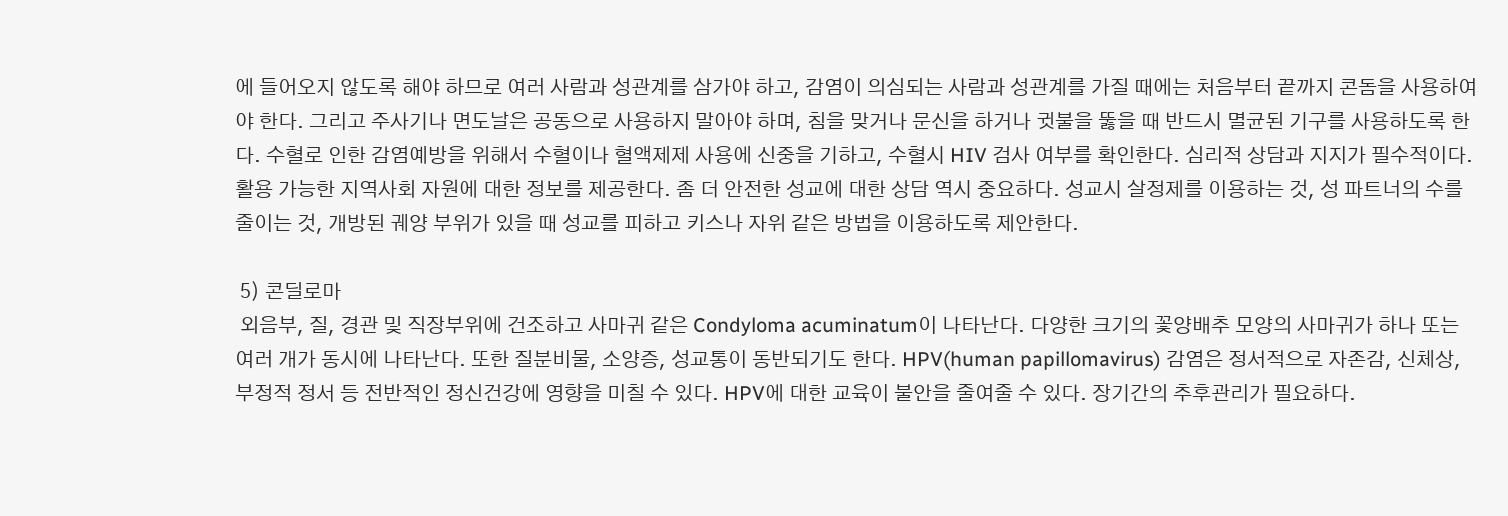에 들어오지 않도록 해야 하므로 여러 사람과 성관계를 삼가야 하고, 감염이 의심되는 사람과 성관계를 가질 때에는 처음부터 끝까지 콘돔을 사용하여야 한다. 그리고 주사기나 면도날은 공동으로 사용하지 말아야 하며, 침을 맞거나 문신을 하거나 귓불을 뚫을 때 반드시 멸균된 기구를 사용하도록 한다. 수혈로 인한 감염예방을 위해서 수혈이나 혈액제제 사용에 신중을 기하고, 수혈시 HIV 검사 여부를 확인한다. 심리적 상담과 지지가 필수적이다. 활용 가능한 지역사회 자원에 대한 정보를 제공한다. 좀 더 안전한 성교에 대한 상담 역시 중요하다. 성교시 살정제를 이용하는 것, 성 파트너의 수를 줄이는 것, 개방된 궤양 부위가 있을 때 성교를 피하고 키스나 자위 같은 방법을 이용하도록 제안한다.

 5) 콘딜로마
 외음부, 질, 경관 및 직장부위에 건조하고 사마귀 같은 Condyloma acuminatum이 나타난다. 다양한 크기의 꽃양배추 모양의 사마귀가 하나 또는 여러 개가 동시에 나타난다. 또한 질분비물, 소양증, 성교통이 동반되기도 한다. HPV(human papillomavirus) 감염은 정서적으로 자존감, 신체상, 부정적 정서 등 전반적인 정신건강에 영향을 미칠 수 있다. HPV에 대한 교육이 불안을 줄여줄 수 있다. 장기간의 추후관리가 필요하다.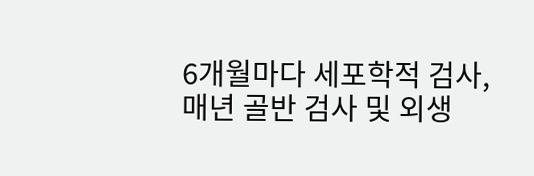6개월마다 세포학적 검사, 매년 골반 검사 및 외생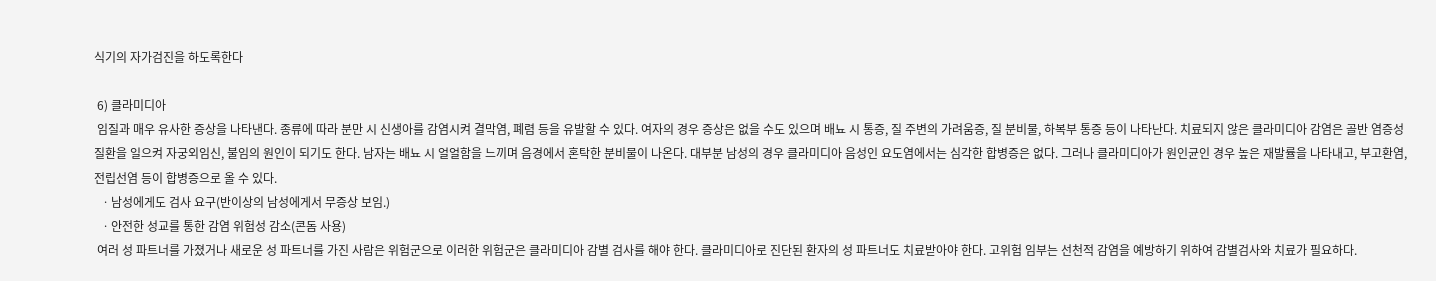식기의 자가검진을 하도록한다

 6) 클라미디아
 임질과 매우 유사한 증상을 나타낸다. 종류에 따라 분만 시 신생아를 감염시켜 결막염, 폐렴 등을 유발할 수 있다. 여자의 경우 증상은 없을 수도 있으며 배뇨 시 통증, 질 주변의 가려움증, 질 분비물, 하복부 통증 등이 나타난다. 치료되지 않은 클라미디아 감염은 골반 염증성 질환을 일으켜 자궁외임신, 불임의 원인이 되기도 한다. 남자는 배뇨 시 얼얼함을 느끼며 음경에서 혼탁한 분비물이 나온다. 대부분 남성의 경우 클라미디아 음성인 요도염에서는 심각한 합병증은 없다. 그러나 클라미디아가 원인균인 경우 높은 재발률을 나타내고, 부고환염, 전립선염 등이 합병증으로 올 수 있다.
  ㆍ남성에게도 검사 요구(반이상의 남성에게서 무증상 보임.)
  ㆍ안전한 성교를 통한 감염 위험성 감소(콘돔 사용)
 여러 성 파트너를 가졌거나 새로운 성 파트너를 가진 사람은 위험군으로 이러한 위험군은 클라미디아 감별 검사를 해야 한다. 클라미디아로 진단된 환자의 성 파트너도 치료받아야 한다. 고위험 임부는 선천적 감염을 예방하기 위하여 감별검사와 치료가 필요하다.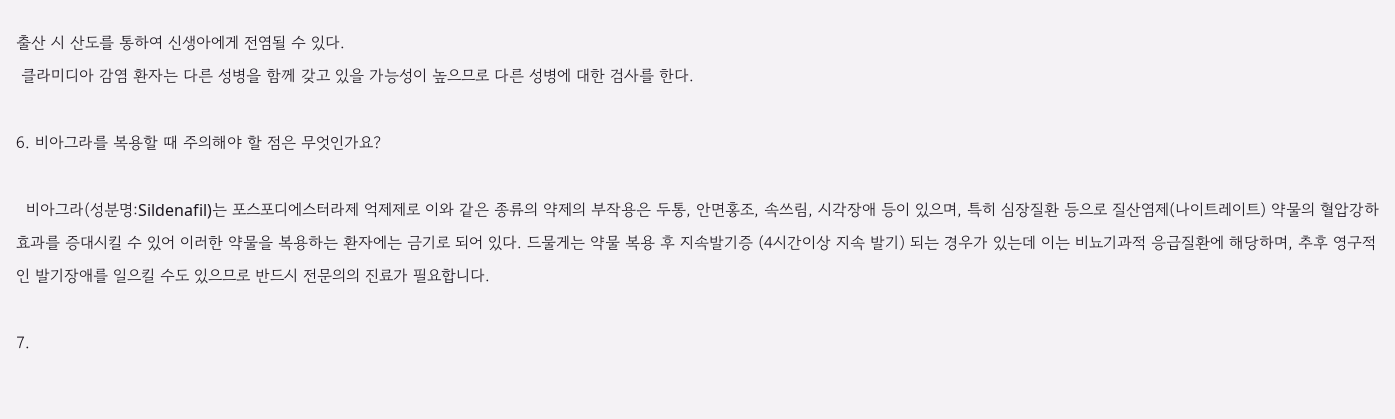출산 시 산도를 통하여 신생아에게 전염될 수 있다.
 클라미디아 감염 환자는 다른 성병을 함께 갖고 있을 가능성이 높으므로 다른 성병에 대한 검사를 한다.

6. 비아그라를 복용할 때 주의해야 할 점은 무엇인가요?

  비아그라(성분명:Sildenafil)는 포스포디에스터라제 억제제로 이와 같은 종류의 약제의 부작용은 두통, 안면홍조, 속쓰림, 시각장애 등이 있으며, 특히 심장질환 등으로 질산염제(나이트레이트) 약물의 혈압강하효과를 증대시킬 수 있어 이러한 약물을 복용하는 환자에는 금기로 되어 있다. 드물게는 약물 복용 후 지속발기증 (4시간이상 지속 발기) 되는 경우가 있는데 이는 비뇨기과적 응급질환에 해당하며, 추후 영구적인 발기장애를 일으킬 수도 있으므로 반드시 전문의의 진료가 필요합니다.

7.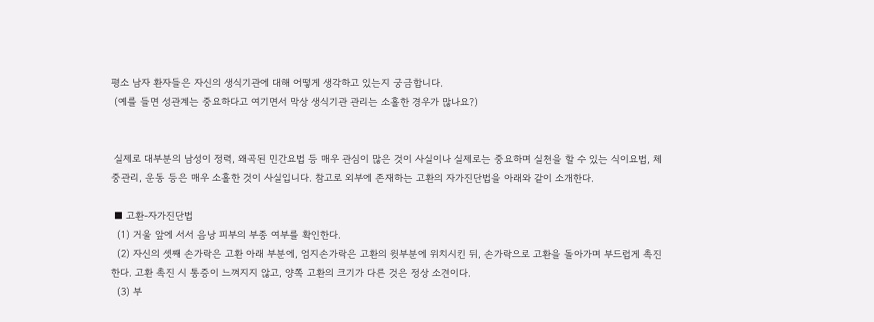평소 남자 환자들은 자신의 생식기관에 대해 어떻게 생각하고 있는지 궁금합니다.
 (예를 들면 성관계는 중요하다고 여기면서 막상 생식기관 관리는 소홀한 경우가 많나요?)


 실제로 대부분의 남성이 정력, 왜곡된 민간요법 등 매우 관심이 많은 것이 사실이나 실제로는 중요하며 실천을 할 수 있는 식이요법, 체중관리, 운동 등은 매우 소홀한 것이 사실입니다. 참고로 외부에 존재하는 고환의 자가진단법을 아래와 같이 소개한다.

 ■ 고환-자가진단법
  (1) 거울 앞에 서서 음낭 피부의 부종 여부를 확인한다.
  (2) 자신의 셋째 손가락은 고환 아래 부분에, 엄지손가락은 고환의 윗부분에 위치시킨 뒤, 손가락으로 고환을 돌아가며 부드럽게 촉진한다. 고환 촉진 시 통증이 느껴지지 않고, 양쪽 고환의 크기가 다른 것은 정상 소견이다.
  (3) 부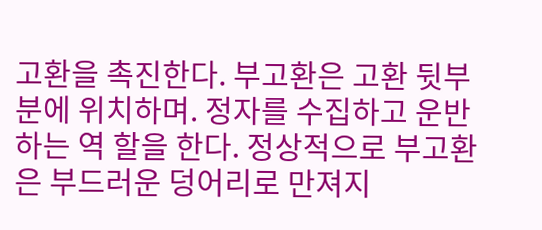고환을 촉진한다. 부고환은 고환 뒷부분에 위치하며. 정자를 수집하고 운반하는 역 할을 한다. 정상적으로 부고환은 부드러운 덩어리로 만져지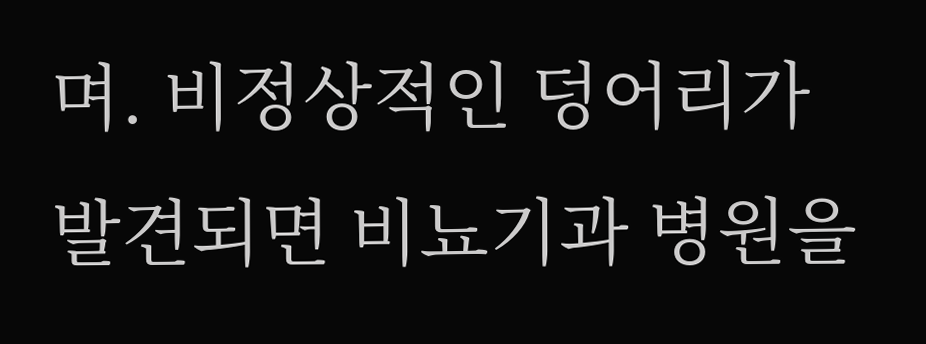며. 비정상적인 덩어리가 발견되면 비뇨기과 병원을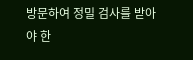방문하여 정밀 검사를 받아야 한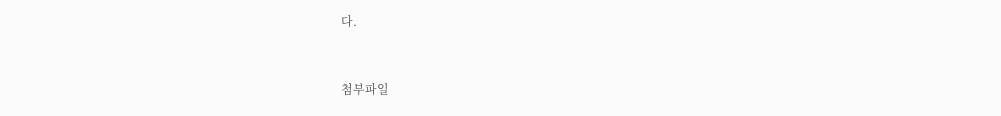다.



첨부파일